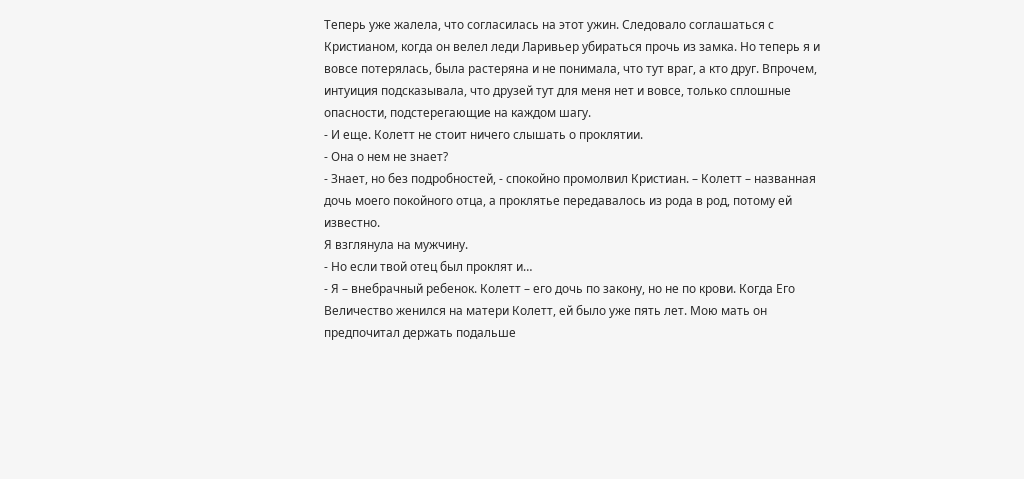Теперь уже жалела, что согласилась на этот ужин. Следовало соглашаться с Кристианом, когда он велел леди Ларивьер убираться прочь из замка. Но теперь я и вовсе потерялась, была растеряна и не понимала, что тут враг, а кто друг. Впрочем, интуиция подсказывала, что друзей тут для меня нет и вовсе, только сплошные опасности, подстерегающие на каждом шагу.
- И еще. Колетт не стоит ничего слышать о проклятии.
- Она о нем не знает?
- Знает, но без подробностей, - спокойно промолвил Кристиан. – Колетт – названная дочь моего покойного отца, а проклятье передавалось из рода в род, потому ей известно.
Я взглянула на мужчину.
- Но если твой отец был проклят и…
- Я – внебрачный ребенок. Колетт – его дочь по закону, но не по крови. Когда Его Величество женился на матери Колетт, ей было уже пять лет. Мою мать он предпочитал держать подальше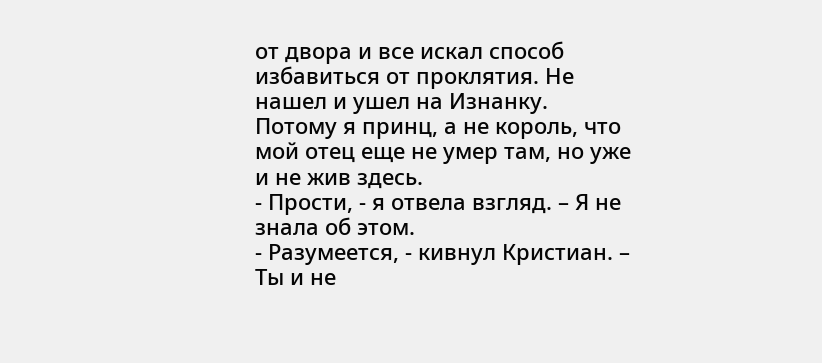от двора и все искал способ избавиться от проклятия. Не нашел и ушел на Изнанку. Потому я принц, а не король, что мой отец еще не умер там, но уже и не жив здесь.
- Прости, - я отвела взгляд. – Я не знала об этом.
- Разумеется, - кивнул Кристиан. – Ты и не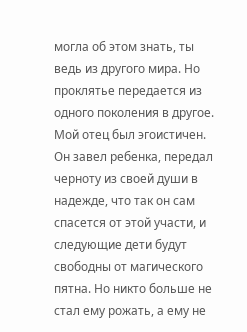могла об этом знать, ты ведь из другого мира. Но проклятье передается из одного поколения в другое. Мой отец был эгоистичен. Он завел ребенка, передал черноту из своей души в надежде, что так он сам спасется от этой участи, и следующие дети будут свободны от магического пятна. Но никто больше не стал ему рожать, а ему не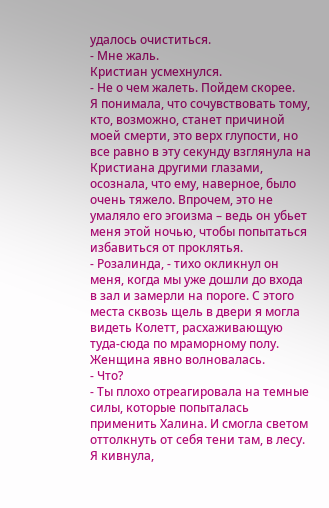удалось очиститься.
- Мне жаль.
Кристиан усмехнулся.
- Не о чем жалеть. Пойдем скорее.
Я понимала, что сочувствовать тому, кто, возможно, станет причиной моей смерти, это верх глупости, но все равно в эту секунду взглянула на Кристиана другими глазами, осознала, что ему, наверное, было очень тяжело. Впрочем, это не умаляло его эгоизма – ведь он убьет меня этой ночью, чтобы попытаться избавиться от проклятья.
- Розалинда, - тихо окликнул он меня, когда мы уже дошли до входа в зал и замерли на пороге. С этого места сквозь щель в двери я могла видеть Колетт, расхаживающую туда-сюда по мраморному полу.
Женщина явно волновалась.
- Что?
- Ты плохо отреагировала на темные силы, которые попыталась применить Халина. И смогла светом оттолкнуть от себя тени там, в лесу.
Я кивнула,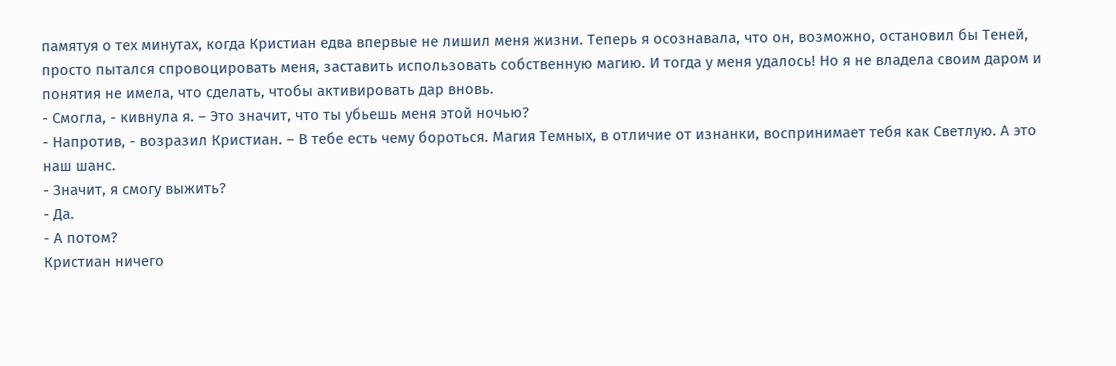памятуя о тех минутах, когда Кристиан едва впервые не лишил меня жизни. Теперь я осознавала, что он, возможно, остановил бы Теней, просто пытался спровоцировать меня, заставить использовать собственную магию. И тогда у меня удалось! Но я не владела своим даром и понятия не имела, что сделать, чтобы активировать дар вновь.
- Смогла, - кивнула я. – Это значит, что ты убьешь меня этой ночью?
- Напротив, - возразил Кристиан. – В тебе есть чему бороться. Магия Темных, в отличие от изнанки, воспринимает тебя как Светлую. А это наш шанс.
- Значит, я смогу выжить?
- Да.
- А потом?
Кристиан ничего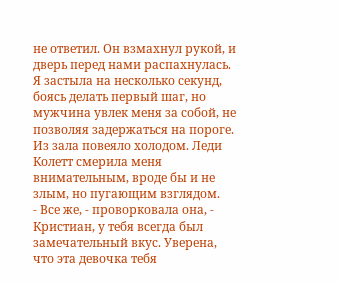не ответил. Он взмахнул рукой, и дверь перед нами распахнулась. Я застыла на несколько секунд, боясь делать первый шаг, но мужчина увлек меня за собой, не позволяя задержаться на пороге.
Из зала повеяло холодом. Леди Колетт смерила меня внимательным, вроде бы и не злым, но пугающим взглядом.
- Все же, - проворковала она, - Кристиан, у тебя всегда был замечательный вкус. Уверена, что эта девочка тебя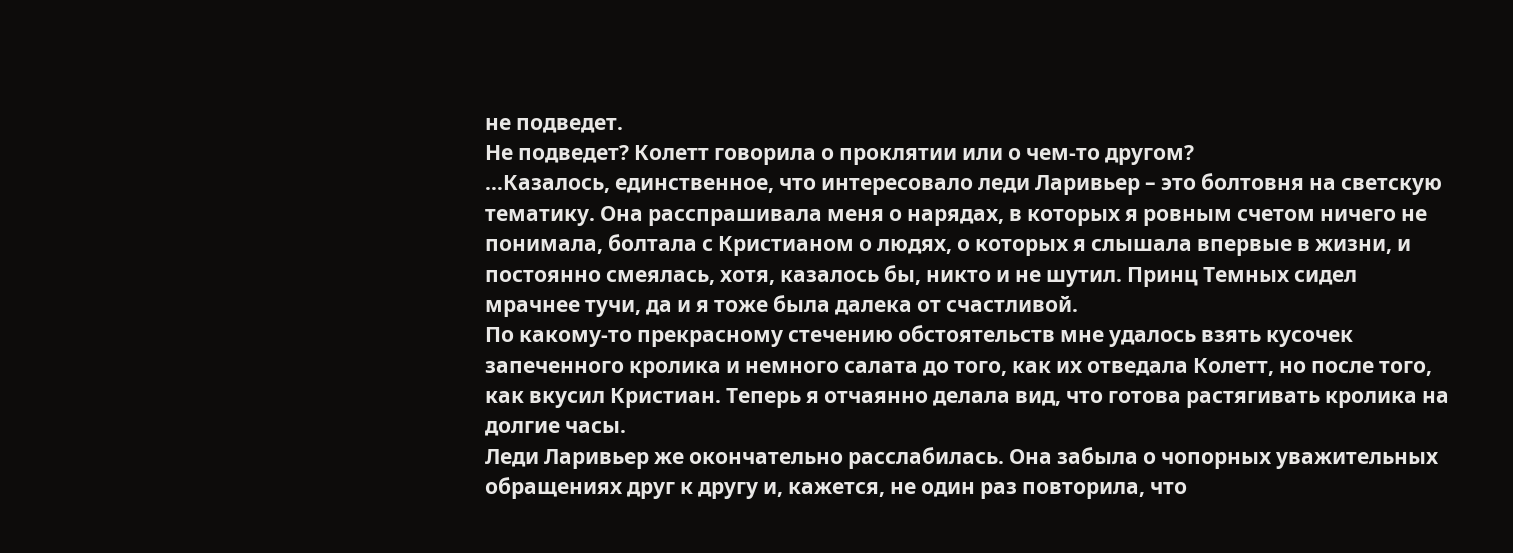не подведет.
Не подведет? Колетт говорила о проклятии или о чем-то другом?
…Казалось, единственное, что интересовало леди Ларивьер – это болтовня на светскую тематику. Она расспрашивала меня о нарядах, в которых я ровным счетом ничего не понимала, болтала с Кристианом о людях, о которых я слышала впервые в жизни, и постоянно смеялась, хотя, казалось бы, никто и не шутил. Принц Темных сидел мрачнее тучи, да и я тоже была далека от счастливой.
По какому-то прекрасному стечению обстоятельств мне удалось взять кусочек запеченного кролика и немного салата до того, как их отведала Колетт, но после того, как вкусил Кристиан. Теперь я отчаянно делала вид, что готова растягивать кролика на долгие часы.
Леди Ларивьер же окончательно расслабилась. Она забыла о чопорных уважительных обращениях друг к другу и, кажется, не один раз повторила, что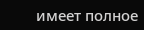имеет полное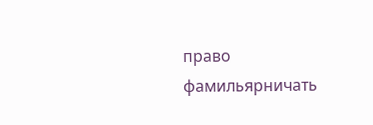право фамильярничать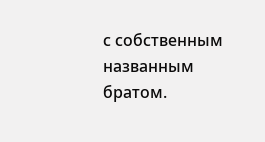с собственным названным братом.